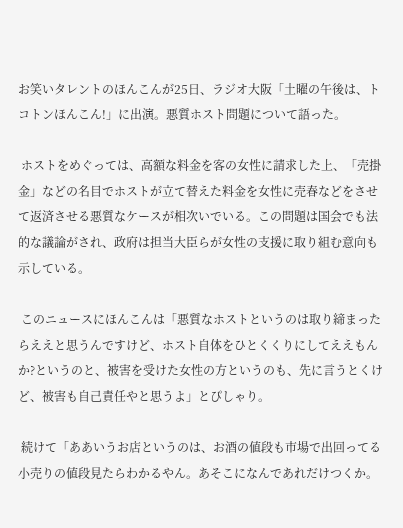お笑いタレントのほんこんが25日、ラジオ大阪「土曜の午後は、トコトンほんこん!」に出演。悪質ホスト問題について語った。

 ホストをめぐっては、高額な料金を客の女性に請求した上、「売掛金」などの名目でホストが立て替えた料金を女性に売春などをさせて返済させる悪質なケースが相次いでいる。この問題は国会でも法的な議論がされ、政府は担当大臣らが女性の支援に取り組む意向も示している。

 このニュースにほんこんは「悪質なホストというのは取り締まったらええと思うんですけど、ホスト自体をひとくくりにしてええもんか?というのと、被害を受けた女性の方というのも、先に言うとくけど、被害も自己責任やと思うよ」とぴしゃり。

 続けて「ああいうお店というのは、お酒の値段も市場で出回ってる小売りの値段見たらわかるやん。あそこになんであれだけつくか。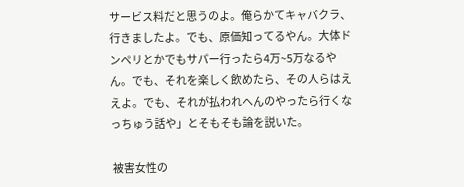サービス料だと思うのよ。俺らかてキャバクラ、行きましたよ。でも、原価知ってるやん。大体ドンペリとかでもサパー行ったら4万~5万なるやん。でも、それを楽しく飲めたら、その人らはええよ。でも、それが払われへんのやったら行くなっちゅう話や」とそもそも論を説いた。

 被害女性の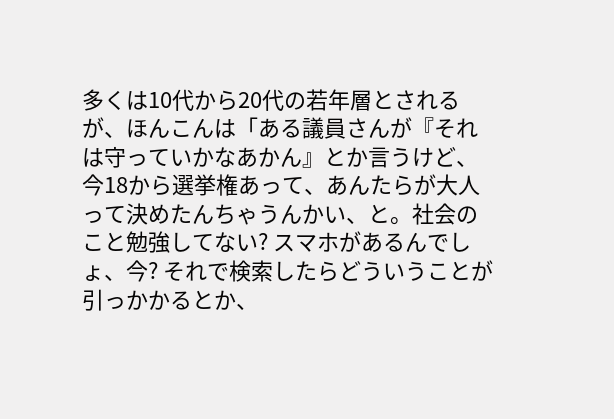多くは10代から20代の若年層とされるが、ほんこんは「ある議員さんが『それは守っていかなあかん』とか言うけど、今18から選挙権あって、あんたらが大人って決めたんちゃうんかい、と。社会のこと勉強してない? スマホがあるんでしょ、今? それで検索したらどういうことが引っかかるとか、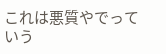これは悪質やでっていう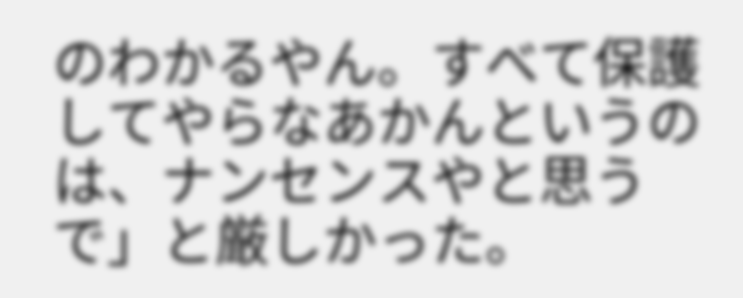のわかるやん。すべて保護してやらなあかんというのは、ナンセンスやと思うで」と厳しかった。